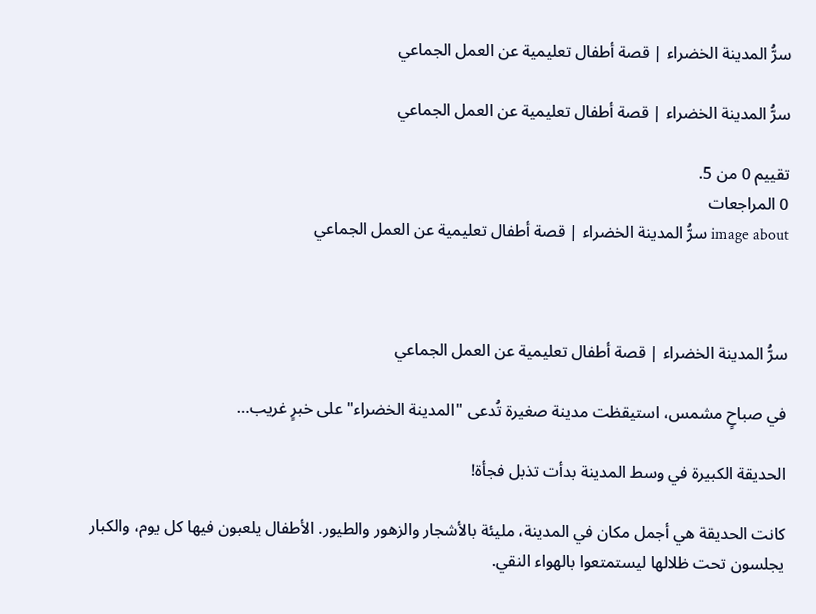سرُّ المدينة الخضراء | قصة أطفال تعليمية عن العمل الجماعي

سرُّ المدينة الخضراء | قصة أطفال تعليمية عن العمل الجماعي

تقييم 0 من 5.
0 المراجعات
image about سرُّ المدينة الخضراء | قصة أطفال تعليمية عن العمل الجماعي



سرُّ المدينة الخضراء | قصة أطفال تعليمية عن العمل الجماعي

في صباحٍ مشمس، استيقظت مدينة صغيرة تُدعى "المدينة الخضراء" على خبرٍ غريب…

الحديقة الكبيرة في وسط المدينة بدأت تذبل فجأة!

كانت الحديقة هي أجمل مكان في المدينة، مليئة بالأشجار والزهور والطيور. الأطفال يلعبون فيها كل يوم، والكبار يجلسون تحت ظلالها ليستمتعوا بالهواء النقي.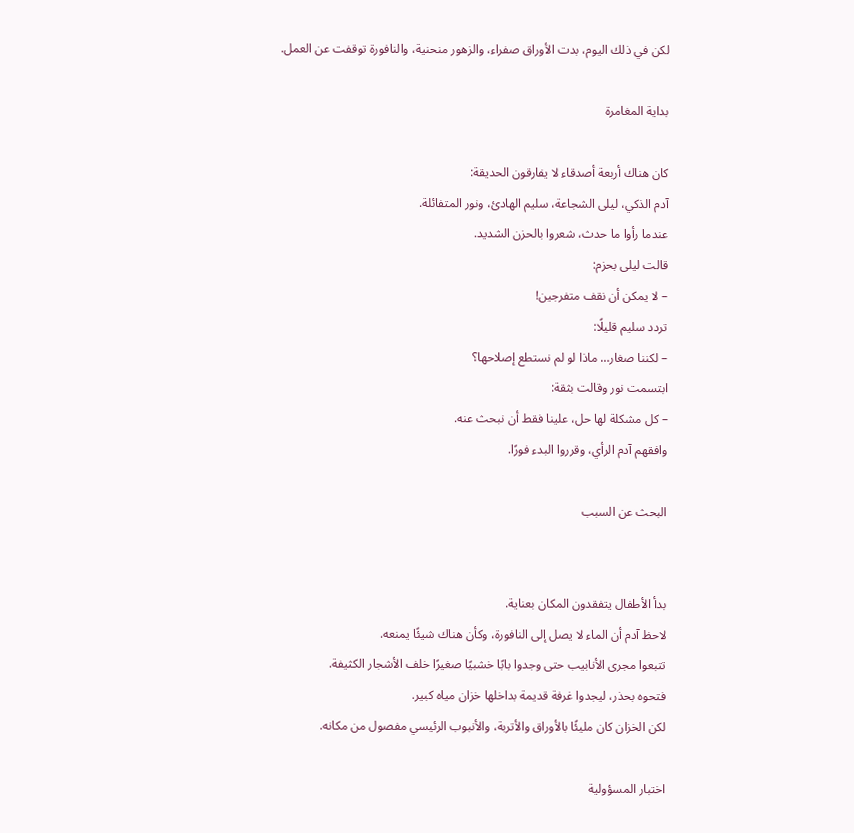لكن في ذلك اليوم، بدت الأوراق صفراء، والزهور منحنية، والنافورة توقفت عن العمل.

بداية المغامرة

كان هناك أربعة أصدقاء لا يفارقون الحديقة:
آدم الذكي، ليلى الشجاعة، سليم الهادئ، ونور المتفائلة.
عندما رأوا ما حدث، شعروا بالحزن الشديد.
قالت ليلى بحزم:
– لا يمكن أن نقف متفرجين!
تردد سليم قليلًا:
– لكننا صغار… ماذا لو لم نستطع إصلاحها؟
ابتسمت نور وقالت بثقة:
– كل مشكلة لها حل، علينا فقط أن نبحث عنه.
وافقهم آدم الرأي، وقرروا البدء فورًا.

البحث عن السبب


بدأ الأطفال يتفقدون المكان بعناية.
لاحظ آدم أن الماء لا يصل إلى النافورة، وكأن هناك شيئًا يمنعه.
تتبعوا مجرى الأنابيب حتى وجدوا بابًا خشبيًا صغيرًا خلف الأشجار الكثيفة.
فتحوه بحذر، ليجدوا غرفة قديمة بداخلها خزان مياه كبير.
لكن الخزان كان مليئًا بالأوراق والأتربة، والأنبوب الرئيسي مفصول من مكانه.

اختبار المسؤولية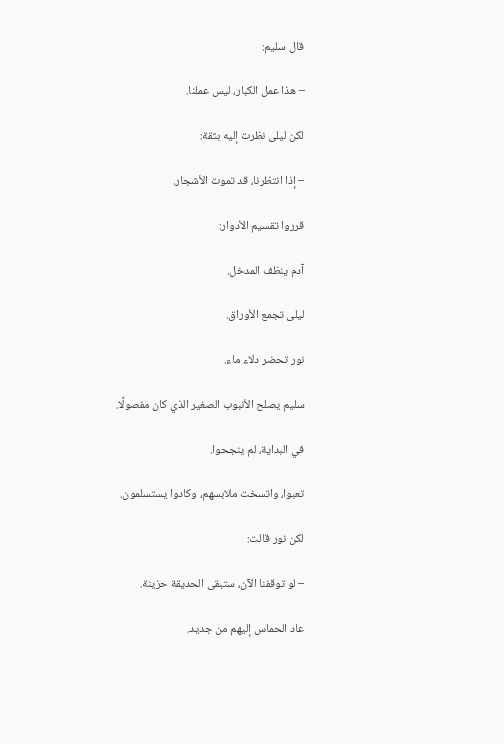قال سليم:

– هذا عمل الكبار، ليس عملنا.

لكن ليلى نظرت إليه بثقة:

– إذا انتظرنا، قد تموت الأشجار.

قرروا تقسيم الأدوار:

آدم ينظف المدخل.

ليلى تجمع الأوراق.

نور تحضر دلاء ماء.

سليم يصلح الأنبوب الصغير الذي كان مفصولًا.

في البداية، لم ينجحوا.

تعبوا، واتسخت ملابسهم، وكادوا يستسلمون.

لكن نور قالت:

– لو توقفنا الآن، ستبقى الحديقة حزينة.

عاد الحماس إليهم من جديد.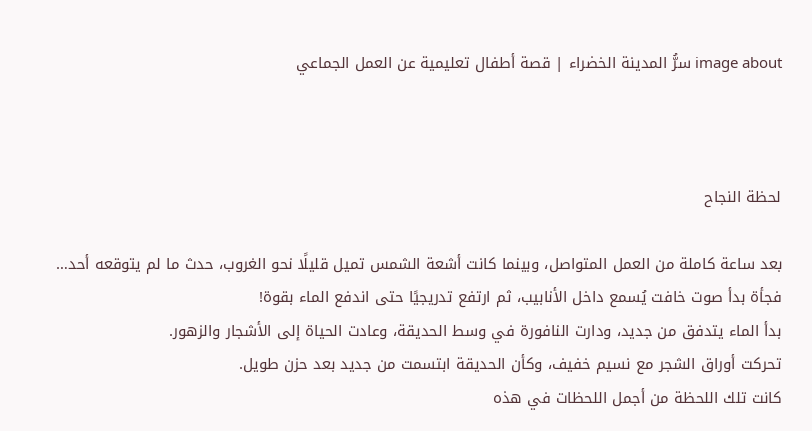image about سرُّ المدينة الخضراء | قصة أطفال تعليمية عن العمل الجماعي



لحظة النجاح

بعد ساعة كاملة من العمل المتواصل، وبينما كانت أشعة الشمس تميل قليلًا نحو الغروب، حدث ما لم يتوقعه أحد…
فجأة بدأ صوت خافت يُسمع داخل الأنابيب، ثم ارتفع تدريجيًا حتى اندفع الماء بقوة!
بدأ الماء يتدفق من جديد، ودارت النافورة في وسط الحديقة، وعادت الحياة إلى الأشجار والزهور.
تحركت أوراق الشجر مع نسيم خفيف، وكأن الحديقة ابتسمت من جديد بعد حزن طويل.
كانت تلك اللحظة من أجمل اللحظات في هذه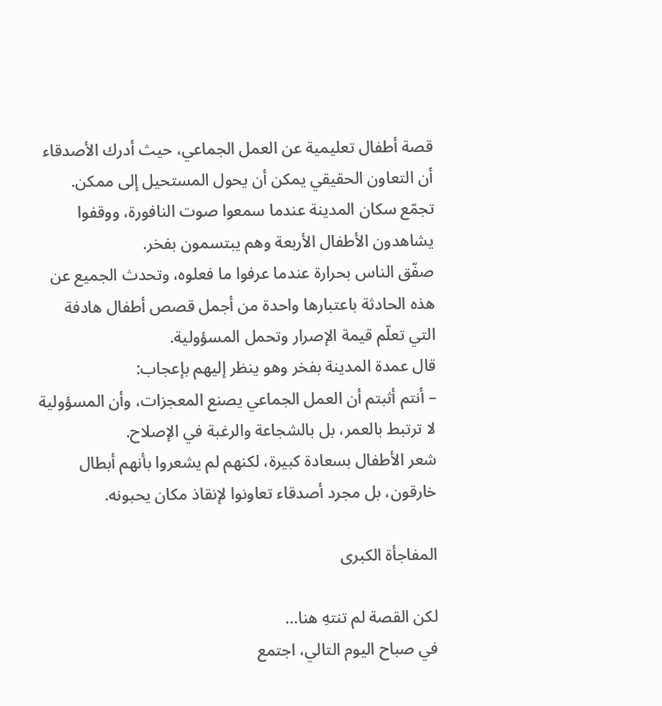قصة أطفال تعليمية عن العمل الجماعي، حيث أدرك الأصدقاء أن التعاون الحقيقي يمكن أن يحول المستحيل إلى ممكن.
تجمّع سكان المدينة عندما سمعوا صوت النافورة، ووقفوا يشاهدون الأطفال الأربعة وهم يبتسمون بفخر.
صفّق الناس بحرارة عندما عرفوا ما فعلوه، وتحدث الجميع عن هذه الحادثة باعتبارها واحدة من أجمل قصص أطفال هادفة التي تعلّم قيمة الإصرار وتحمل المسؤولية.
قال عمدة المدينة بفخر وهو ينظر إليهم بإعجاب:
– أنتم أثبتم أن العمل الجماعي يصنع المعجزات، وأن المسؤولية لا ترتبط بالعمر، بل بالشجاعة والرغبة في الإصلاح.
شعر الأطفال بسعادة كبيرة، لكنهم لم يشعروا بأنهم أبطال خارقون، بل مجرد أصدقاء تعاونوا لإنقاذ مكان يحبونه.

المفاجأة الكبرى

لكن القصة لم تنتهِ هنا…
في صباح اليوم التالي، اجتمع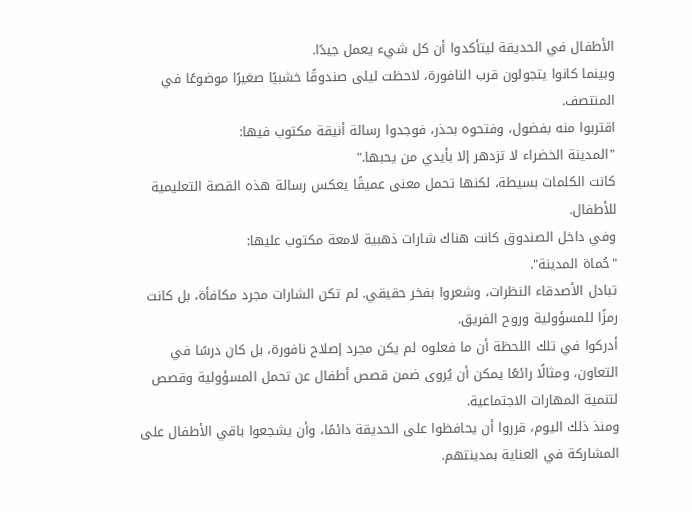الأطفال في الحديقة ليتأكدوا أن كل شيء يعمل جيدًا.
وبينما كانوا يتجولون قرب النافورة، لاحظت ليلى صندوقًا خشبيًا صغيرًا موضوعًا في المنتصف.
اقتربوا منه بفضول، وفتحوه بحذر، فوجدوا رسالة أنيقة مكتوب فيها:
"المدينة الخضراء لا تزدهر إلا بأيدي من يحبها."
كانت الكلمات بسيطة، لكنها تحمل معنى عميقًا يعكس رسالة هذه القصة التعليمية للأطفال.
وفي داخل الصندوق كانت هناك شارات ذهبية لامعة مكتوب عليها:
"حُماة المدينة".
تبادل الأصدقاء النظرات، وشعروا بفخر حقيقي. لم تكن الشارات مجرد مكافأة، بل كانت رمزًا للمسؤولية وروح الفريق.
أدركوا في تلك اللحظة أن ما فعلوه لم يكن مجرد إصلاح نافورة، بل كان درسًا في التعاون، ومثالًا رائعًا يمكن أن يُروى ضمن قصص أطفال عن تحمل المسؤولية وقصص لتنمية المهارات الاجتماعية.
ومنذ ذلك اليوم، قرروا أن يحافظوا على الحديقة دائمًا، وأن يشجعوا باقي الأطفال على المشاركة في العناية بمدينتهم.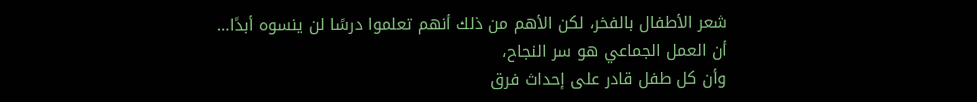شعر الأطفال بالفخر، لكن الأهم من ذلك أنهم تعلموا درسًا لن ينسوه أبدًا…
أن العمل الجماعي هو سر النجاح،
وأن كل طفل قادر على إحداث فرق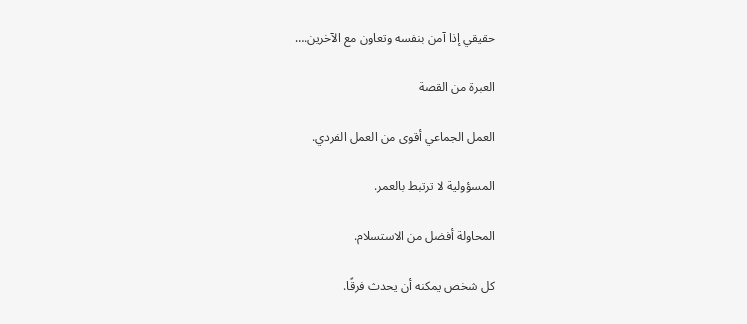حقيقي إذا آمن بنفسه وتعاون مع الآخرين.…

العبرة من القصة

العمل الجماعي أقوى من العمل الفردي.

المسؤولية لا ترتبط بالعمر.

المحاولة أفضل من الاستسلام.

كل شخص يمكنه أن يحدث فرقًا.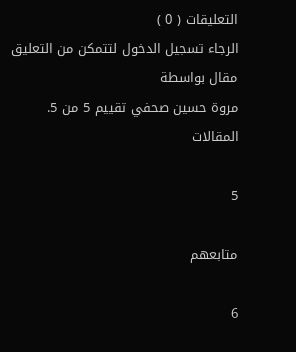التعليقات ( 0 )
الرجاء تسجيل الدخول لتتمكن من التعليق
مقال بواسطة
مروة حسين صحفي تقييم 5 من 5.
المقالات

5

متابعهم

6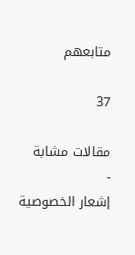متابعهم

37

مقالات مشابة
-
إشعار الخصوصية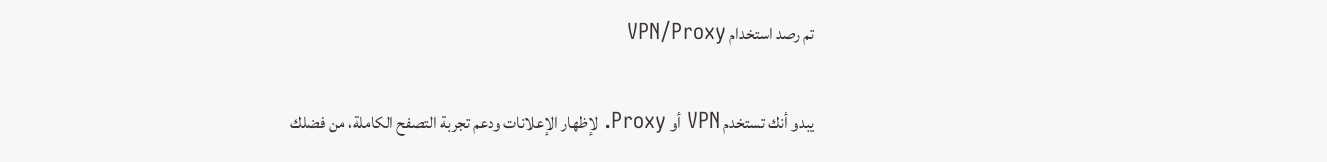تم رصد استخدام VPN/Proxy

يبدو أنك تستخدم VPN أو Proxy. لإظهار الإعلانات ودعم تجربة التصفح الكاملة، من فضلك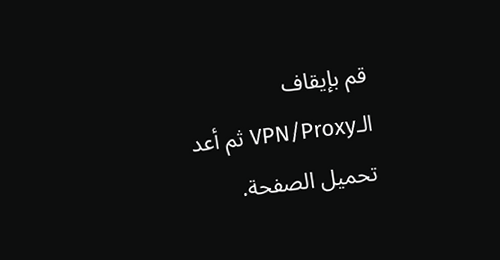قم بإيقاف الـVPN/Proxy ثم أعد تحميل الصفحة.